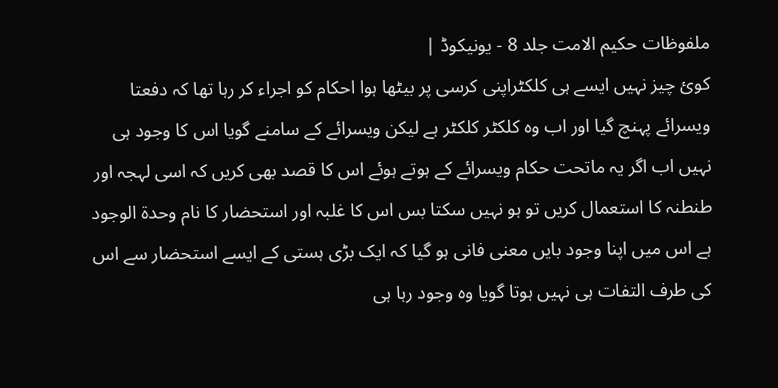ملفوظات حکیم الامت جلد 8 - یونیکوڈ |
کوئ چیز نہیں ایسے ہی کلکٹراپنی کرسی پر بیٹھا ہوا احکام کو اجراء کر رہا تھا کہ دفعتا ویسرائے پہنچ گیا اور اب وہ کلکٹر کلکٹر ہے لیکن ویسرائے کے سامنے گویا اس کا وجود ہی نہیں اب اگر یہ ماتحت حکام ویسرائے کے ہوتے ہوئے اس کا قصد بھی کریں کہ اسی لہجہ اور طنطنہ کا استعمال کریں تو ہو نہیں سکتا بس اس کا غلبہ اور استحضار کا نام وحدۃ الوجود ہے اس میں اپنا وجود بایں معنی فانی ہو گیا کہ ایک بڑی ہستی کے ایسے استحضار سے اس کی طرف التفات ہی نہیں ہوتا گویا وہ وجود رہا ہی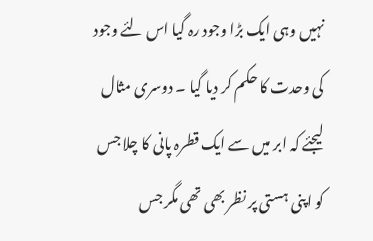نہیں وہی ایک بڑا وجود رہ گیا اس لئے وجود کی وحدت کا حکم کر دیا گیا ۔ دوسری مثال لیجئے کہ ابر میں سے ایک قطرہ پانی کا چلا جس کو اپنی ہستی پر نظر بھی تھی مگر جس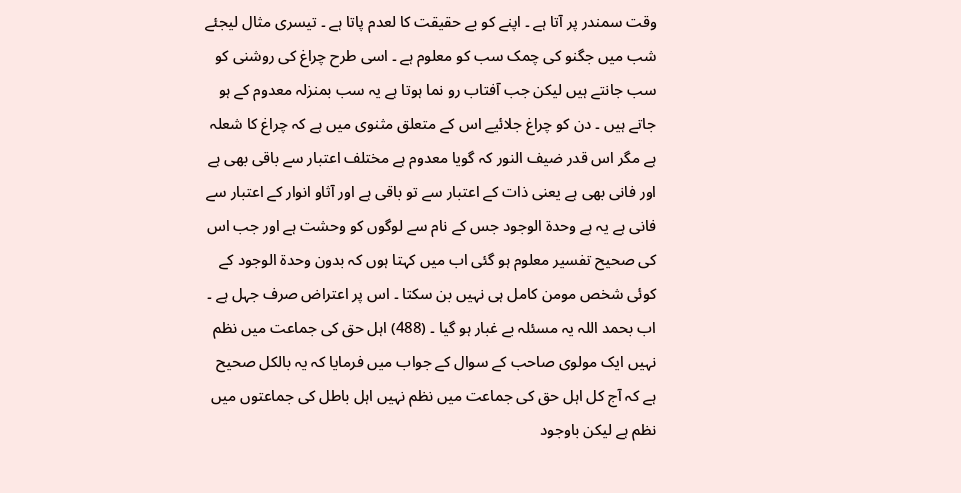وقت سمندر پر آتا ہے ۔ اپنے کو بے حقیقت کا لعدم پاتا ہے ۔ تیسری مثال لیجئے شب میں جگنو کی چمک سب کو معلوم ہے ۔ اسی طرح چراغ کی روشنی کو سب جانتے ہیں لیکن جب آفتاب رو نما ہوتا ہے یہ سب بمنزلہ معدوم کے ہو جاتے ہیں ۔ دن کو چراغ جلائیے اس کے متعلق مثنوی میں ہے کہ چراغ کا شعلہ ہے مگر اس قدر ضیف النور کہ گویا معدوم ہے مختلف اعتبار سے باقی بھی ہے اور فانی بھی ہے یعنی ذات کے اعتبار سے تو باقی ہے اور آثاو انوار کے اعتبار سے فانی ہے یہ ہے وحدۃ الوجود جس کے نام سے لوگوں کو وحشت ہے اور جب اس کی صحیح تفسیر معلوم ہو گئی اب میں کہتا ہوں کہ بدون وحدۃ الوجود کے کوئی شخص مومن کامل ہی نہیں بن سکتا ۔ اس پر اعتراض صرف جہل ہے ۔ اب بحمد اللہ یہ مسئلہ بے غبار ہو گیا ۔ (488) اہل حق کی جماعت میں نظم نہیں ایک مولوی صاحب کے سوال کے جواب میں فرمایا کہ یہ بالکل صحیح ہے کہ آج کل اہل حق کی جماعت میں نظم نہیں اہل باطل کی جماعتوں میں نظم ہے لیکن باوجود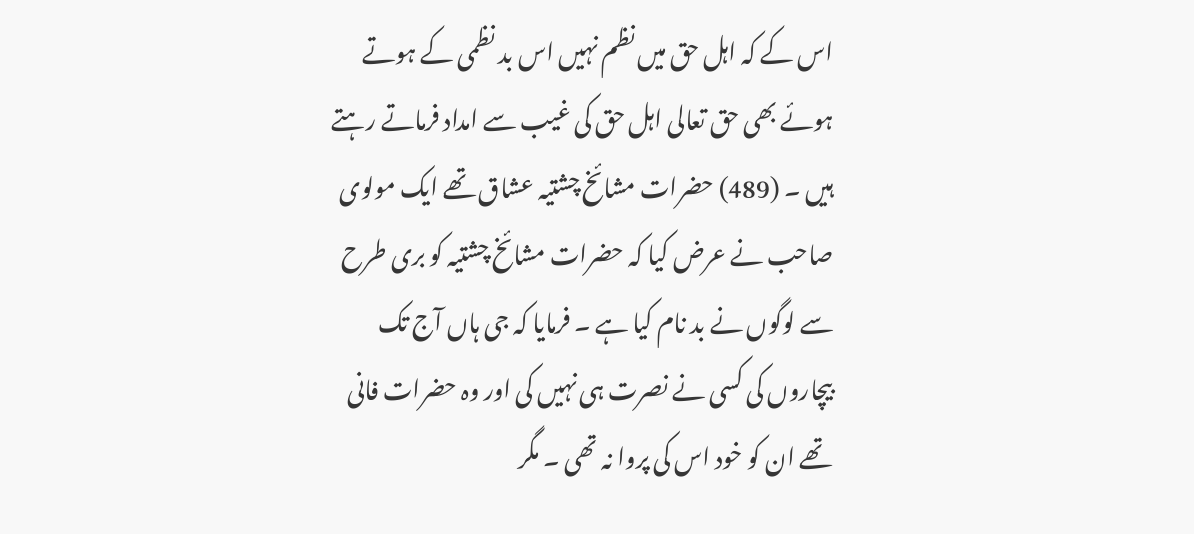اس کے کہ اہل حق میں نظم نہیں اس بد نظمی کے ہوتے ہوئے بھی حق تعالی اہل حق کی غیب سے امداد فرماتے رہتے ہیں ۔ (489) حضرات مشائخ چشتیہ عشاق تھے ایک مولوی صاحب نے عرض کیا کہ حضرات مشائخ چشتیہ کو بری طرح سے لوگوں نے بد نام کیا ہے ۔ فرمایا کہ جی ہاں آج تک بیچاروں کی کسی نے نصرت ہی نہیں کی اور وہ حضرات فانی تھے ان کو خود اس کی پروا نہ تھی ۔ مگر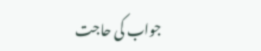جواب کی حاجت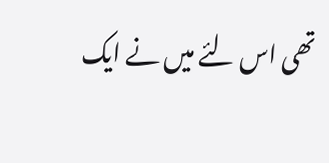تھی اس لئے میں نے ایک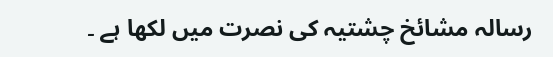رسالہ مشائخ چشتیہ کی نصرت میں لکھا ہے ۔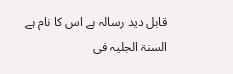قابل دید رسالہ ہے اس کا نام ہے السنۃ الجلیہ فی